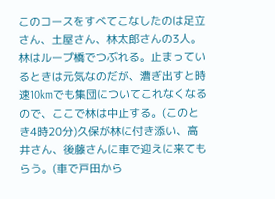このコースをすべてこなしたのは足立さん、土屋さん、林太郎さんの3人。
林はループ橋でつぶれる。止まっているときは元気なのだが、漕ぎ出すと時速10kmでも集団についてこれなくなるので、ここで林は中止する。(このとき4時20分)久保が林に付き添い、高井さん、後藤さんに車で迎えに来てもらう。(車で戸田から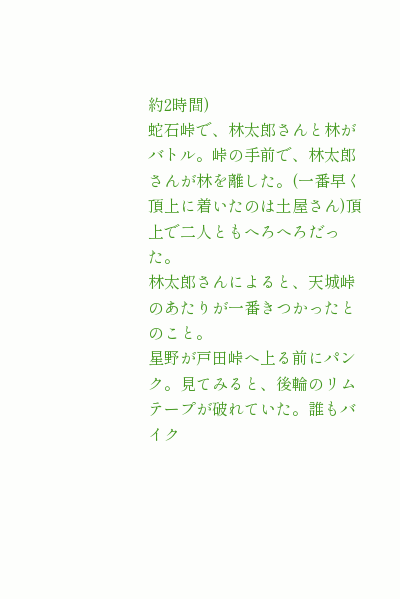約2時間)
蛇石峠で、林太郎さんと林がバトル。峠の手前で、林太郎さんが林を離した。(一番早く頂上に着いたのは土屋さん)頂上で二人ともへろへろだった。
林太郎さんによると、天城峠のあたりが一番きつかったとのこと。
星野が戸田峠へ上る前にパンク。見てみると、後輪のリムテープが破れていた。誰もバイク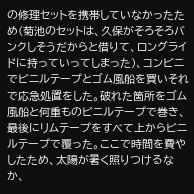の修理セットを携帯していなかったため(菊池のセットは、久保がそろそろバンクしそうだからと借りて、ロングライドに持っていってしまった)、コンビニでビニルテープとゴム風船を買いそれで応急処置をした。破れた箇所をゴム風船と何重ものビニルテープで巻き、最後にリムテープをすべて上からビニルテープで覆った。ここで時間を費やしたため、太陽が暑く照りつけるなか、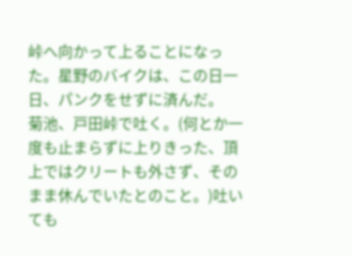峠へ向かって上ることになった。星野のバイクは、この日一日、パンクをせずに済んだ。
菊池、戸田峠で吐く。(何とか一度も止まらずに上りきった、頂上ではクリートも外さず、そのまま休んでいたとのこと。)吐いても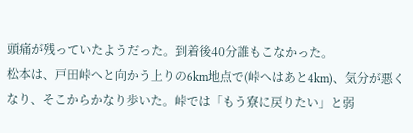頭痛が残っていたようだった。到着後40分誰もこなかった。
松本は、戸田峠へと向かう上りの6km地点で(峠へはあと4km)、気分が悪くなり、そこからかなり歩いた。峠では「もう寮に戻りたい」と弱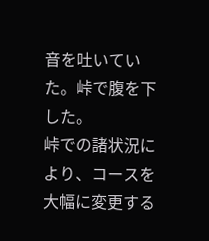音を吐いていた。峠で腹を下した。
峠での諸状況により、コースを大幅に変更する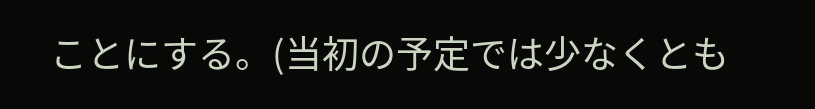ことにする。(当初の予定では少なくとも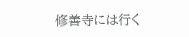修善寺には行く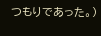つもりであった。)